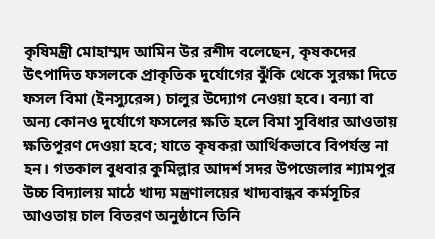কৃষিমন্ত্রী মোহাম্মদ আমিন উর রশীদ বলেছেন, কৃষকদের উৎপাদিত ফসলকে প্রাকৃতিক দুর্যোগের ঝুঁকি থেকে সুরক্ষা দিতে ফসল বিমা (ইনস্যুরেন্স) চালুর উদ্যোগ নেওয়া হবে। বন্যা বা অন্য কোনও দুর্যোগে ফসলের ক্ষতি হলে বিমা সুবিধার আওতায় ক্ষতিপূরণ দেওয়া হবে; যাতে কৃষকরা আর্থিকভাবে বিপর্যস্ত না হন। গতকাল বুধবার কুমিল্লার আদর্শ সদর উপজেলার শ্যামপুর উচ্চ বিদ্যালয় মাঠে খাদ্য মন্ত্রণালয়ের খাদ্যবান্ধব কর্মসূচির আওতায় চাল বিতরণ অনুষ্ঠানে তিনি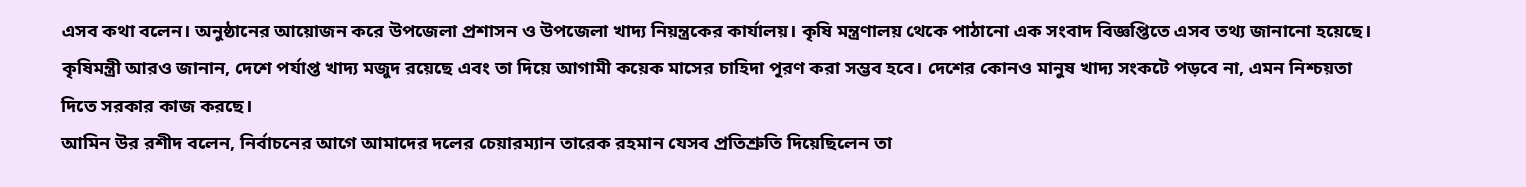এসব কথা বলেন। অনুষ্ঠানের আয়োজন করে উপজেলা প্রশাসন ও উপজেলা খাদ্য নিয়ন্ত্রকের কার্যালয়। কৃষি মন্ত্রণালয় থেকে পাঠানো এক সংবাদ বিজ্ঞপ্তিতে এসব তথ্য জানানো হয়েছে।
কৃষিমন্ত্রী আরও জানান, দেশে পর্যাপ্ত খাদ্য মজুদ রয়েছে এবং তা দিয়ে আগামী কয়েক মাসের চাহিদা পূরণ করা সম্ভব হবে। দেশের কোনও মানুষ খাদ্য সংকটে পড়বে না, এমন নিশ্চয়তা দিতে সরকার কাজ করছে।
আমিন উর রশীদ বলেন, নির্বাচনের আগে আমাদের দলের চেয়ারম্যান তারেক রহমান যেসব প্রতিশ্রুতি দিয়েছিলেন তা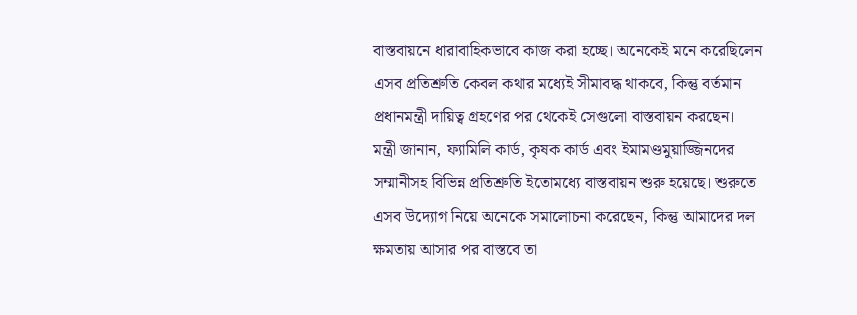বাস্তবায়নে ধারাবাহিকভাবে কাজ করা হচ্ছে। অনেকেই মনে করেছিলেন এসব প্রতিশ্রুতি কেবল কথার মধ্যেই সীমাবদ্ধ থাকবে, কিন্তু বর্তমান প্রধানমন্ত্রী দায়িত্ব গ্রহণের পর থেকেই সেগুলো বাস্তবায়ন করছেন।
মন্ত্রী জানান, ফ্যামিলি কার্ড, কৃষক কার্ড এবং ইমামণ্ডমুয়াজ্জিনদের সম্মানীসহ বিভিন্ন প্রতিশ্রুতি ইতোমধ্যে বাস্তবায়ন শুরু হয়েছে। শুরুতে এসব উদ্যোগ নিয়ে অনেকে সমালোচনা করেছেন, কিন্তু আমাদের দল ক্ষমতায় আসার পর বাস্তবে তা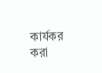কার্যকর করা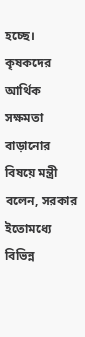হচ্ছে।
কৃষকদের আর্থিক সক্ষমতা বাড়ানোর বিষয়ে মন্ত্রী বলেন, সরকার ইতোমধ্যে বিভিন্ন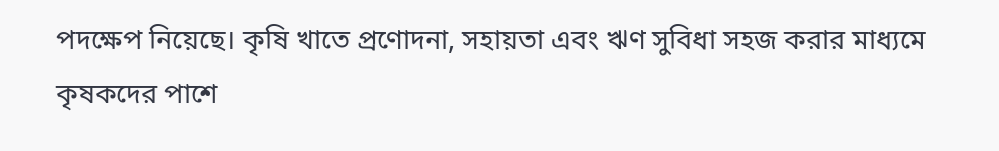পদক্ষেপ নিয়েছে। কৃষি খাতে প্রণোদনা, সহায়তা এবং ঋণ সুবিধা সহজ করার মাধ্যমে কৃষকদের পাশে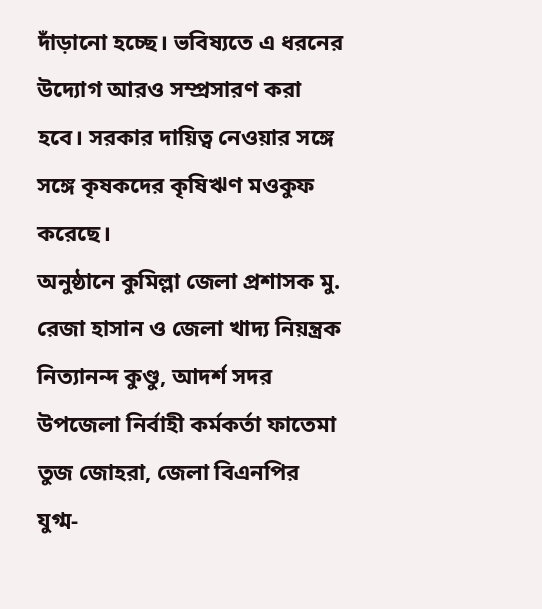দাঁড়ানো হচ্ছে। ভবিষ্যতে এ ধরনের উদ্যোগ আরও সম্প্রসারণ করা হবে। সরকার দায়িত্ব নেওয়ার সঙ্গে সঙ্গে কৃষকদের কৃষিঋণ মওকুফ করেছে।
অনুষ্ঠানে কুমিল্লা জেলা প্রশাসক মু. রেজা হাসান ও জেলা খাদ্য নিয়ন্ত্রক নিত্যানন্দ কুণ্ডু, আদর্শ সদর উপজেলা নির্বাহী কর্মকর্তা ফাতেমা তুজ জোহরা, জেলা বিএনপির যুগ্ম-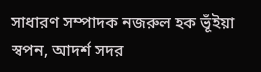সাধারণ সম্পাদক নজরুল হক ভূঁইয়া স্বপন, আদর্শ সদর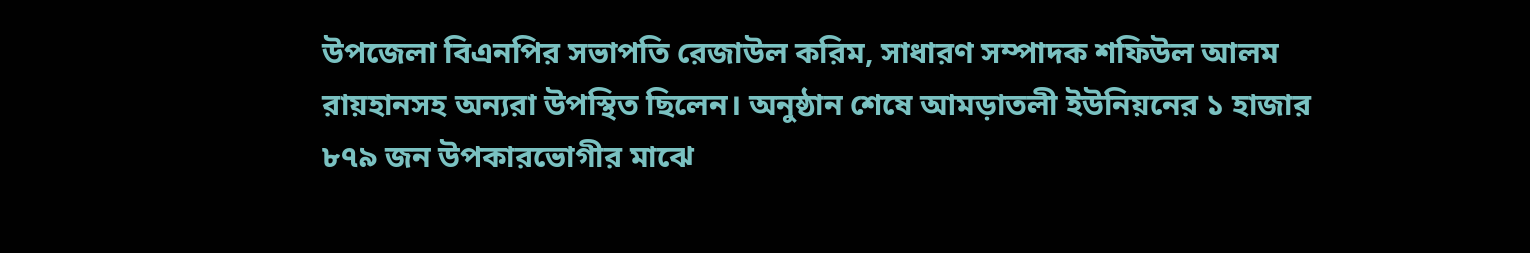উপজেলা বিএনপির সভাপতি রেজাউল করিম, সাধারণ সম্পাদক শফিউল আলম রায়হানসহ অন্যরা উপস্থিত ছিলেন। অনুষ্ঠান শেষে আমড়াতলী ইউনিয়নের ১ হাজার ৮৭৯ জন উপকারভোগীর মাঝে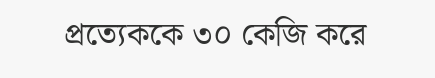প্রত্যেককে ৩০ কেজি করে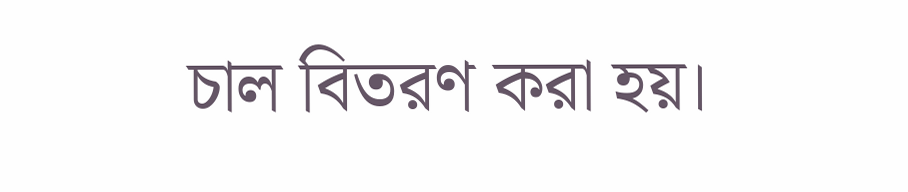চাল বিতরণ করা হয়।